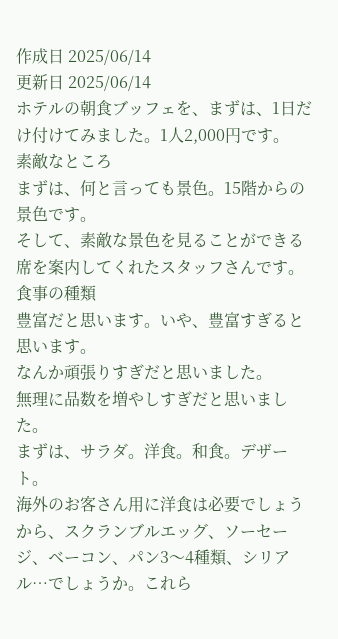作成日 2025/06/14
更新日 2025/06/14
ホテルの朝食ブッフェを、まずは、1日だけ付けてみました。1人2,000円です。
素敵なところ
まずは、何と言っても景色。15階からの景色です。
そして、素敵な景色を見ることができる席を案内してくれたスタッフさんです。
食事の種類
豊富だと思います。いや、豊富すぎると思います。
なんか頑張りすぎだと思いました。
無理に品数を増やしすぎだと思いました。
まずは、サラダ。洋食。和食。デザート。
海外のお客さん用に洋食は必要でしょうから、スクランブルエッグ、ソーセージ、ベーコン、パン3〜4種類、シリアル…でしょうか。これら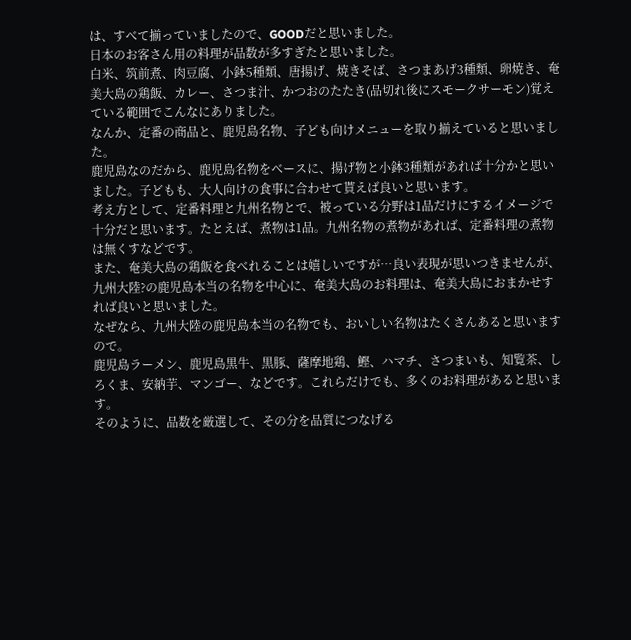は、すべて揃っていましたので、GOODだと思いました。
日本のお客さん用の料理が品数が多すぎたと思いました。
白米、筑前煮、肉豆腐、小鉢5種類、唐揚げ、焼きそば、さつまあげ3種類、卵焼き、奄美大島の鶏飯、カレー、さつま汁、かつおのたたき(品切れ後にスモークサーモン)覚えている範囲でこんなにありました。
なんか、定番の商品と、鹿児島名物、子ども向けメニューを取り揃えていると思いました。
鹿児島なのだから、鹿児島名物をベースに、揚げ物と小鉢3種類があれば十分かと思いました。子どもも、大人向けの食事に合わせて貰えば良いと思います。
考え方として、定番料理と九州名物とで、被っている分野は1品だけにするイメージで十分だと思います。たとえば、煮物は1品。九州名物の煮物があれば、定番料理の煮物は無くすなどです。
また、奄美大島の鶏飯を食べれることは嬉しいですが…良い表現が思いつきませんが、九州大陸?の鹿児島本当の名物を中心に、奄美大島のお料理は、奄美大島におまかせすれば良いと思いました。
なぜなら、九州大陸の鹿児島本当の名物でも、おいしい名物はたくさんあると思いますので。
鹿児島ラーメン、鹿児島黒牛、黒豚、薩摩地鶏、鰹、ハマチ、さつまいも、知覧茶、しろくま、安納芋、マンゴー、などです。これらだけでも、多くのお料理があると思います。
そのように、品数を厳選して、その分を品質につなげる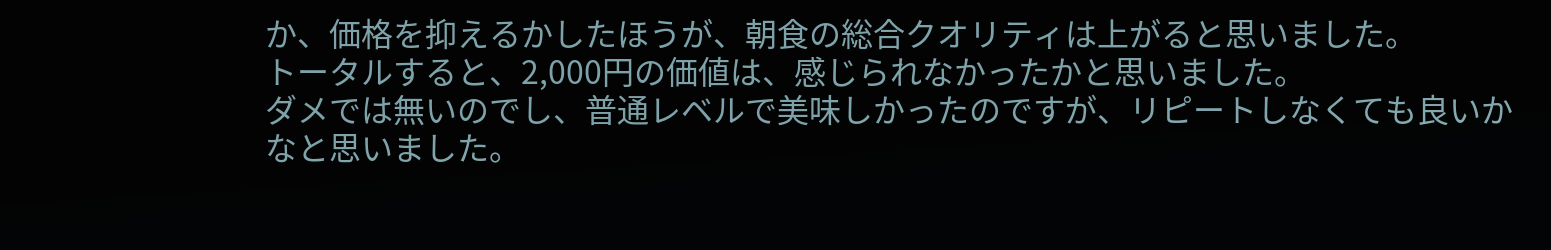か、価格を抑えるかしたほうが、朝食の総合クオリティは上がると思いました。
トータルすると、2,000円の価値は、感じられなかったかと思いました。
ダメでは無いのでし、普通レベルで美味しかったのですが、リピートしなくても良いかなと思いました。